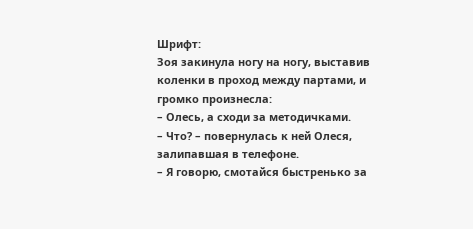Шрифт:
Зоя закинула ногу на ногу, выставив коленки в проход между партами, и громко произнесла:
– Олесь, а сходи за методичками.
– Что? – повернулась к ней Олеся, залипавшая в телефоне.
– Я говорю, смотайся быстренько за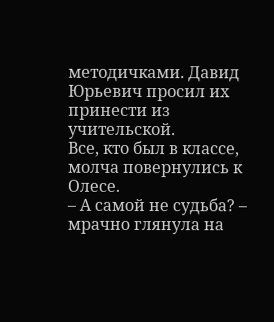методичками. Давид Юрьевич просил их принести из учительской.
Все, кто был в классе, молча повернулись к Олесе.
– А самой не судьба? – мрачно глянула на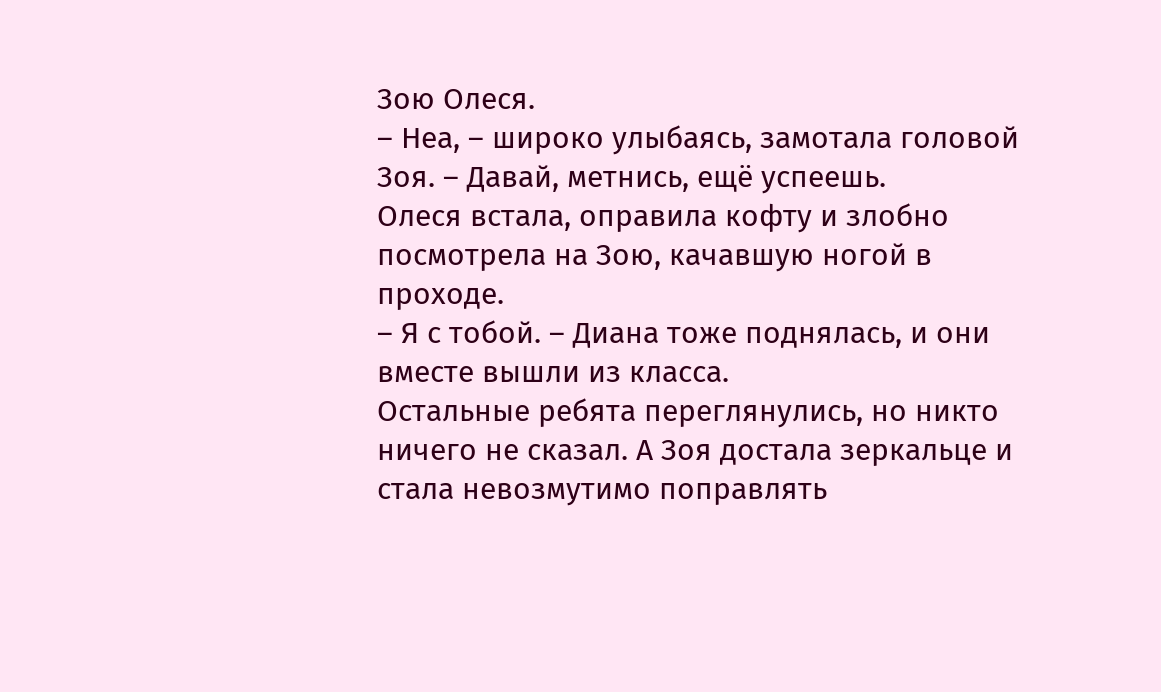Зою Олеся.
– Неа, – широко улыбаясь, замотала головой Зоя. – Давай, метнись, ещё успеешь.
Олеся встала, оправила кофту и злобно посмотрела на Зою, качавшую ногой в проходе.
– Я с тобой. – Диана тоже поднялась, и они вместе вышли из класса.
Остальные ребята переглянулись, но никто ничего не сказал. А Зоя достала зеркальце и стала невозмутимо поправлять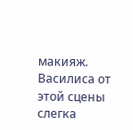макияж.
Василиса от этой сцены слегка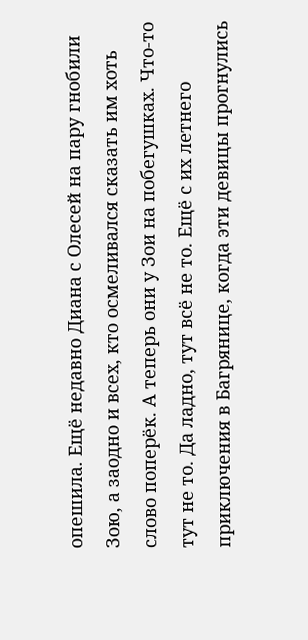опешила. Ещё недавно Диана с Олесей на пару гнобили Зою, а заодно и всех, кто осмеливался сказать им хоть слово поперёк. А теперь они у Зои на побегушках. Что-то тут не то. Да ладно, тут всё не то. Ещё с их летнего приключения в Багрянице, когда эти девицы прогнулись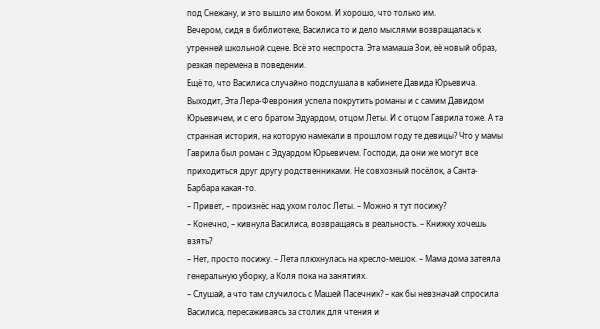под Снежану, и это вышло им боком. И хорошо, что только им.
Вечером, сидя в библиотеке, Василиса то и дело мыслями возвращалась к утренней школьной сцене. Всё это неспроста. Эта мамаша Зои, её новый образ, резкая перемена в поведении.
Ещё то, что Василиса случайно подслушала в кабинете Давида Юрьевича. Выходит, Эта Лера-Феврония успела покрутить романы и с самим Давидом Юрьевичем, и с его братом Эдуардом, отцом Леты. И с отцом Гаврила тоже. А та странная история, на которую намекали в прошлом году те девицы? Что у мамы Гаврила был роман с Эдуардом Юрьевичем. Господи, да они же могут все приходиться друг другу родственниками. Не совхозный посёлок, а Санта-Барбара какая-то.
– Привет, – произнёс над ухом голос Леты. – Можно я тут посижу?
– Конечно, – кивнула Василиса, возвращаясь в реальность. – Книжку хочешь взять?
– Нет, просто посижу. – Лета плюхнулась на кресло-мешок. – Мама дома затеяла генеральную уборку, а Коля пока на занятиях.
– Слушай, а что там случилось с Машей Пасечник? – как бы невзначай спросила Василиса, пересаживаясь за столик для чтения и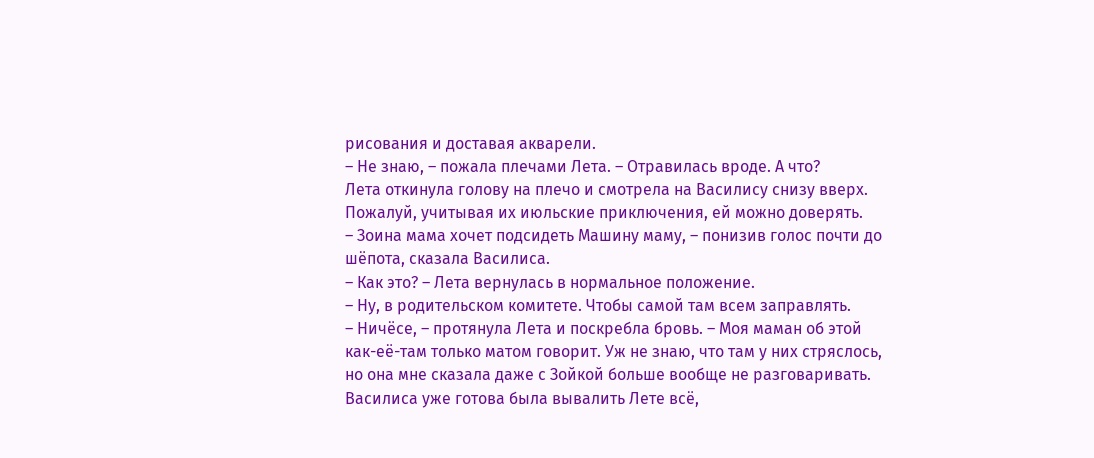рисования и доставая акварели.
– Не знаю, – пожала плечами Лета. – Отравилась вроде. А что?
Лета откинула голову на плечо и смотрела на Василису снизу вверх. Пожалуй, учитывая их июльские приключения, ей можно доверять.
– Зоина мама хочет подсидеть Машину маму, – понизив голос почти до шёпота, сказала Василиса.
– Как это? – Лета вернулась в нормальное положение.
– Ну, в родительском комитете. Чтобы самой там всем заправлять.
– Ничёсе, – протянула Лета и поскребла бровь. – Моя маман об этой как-её-там только матом говорит. Уж не знаю, что там у них стряслось, но она мне сказала даже с Зойкой больше вообще не разговаривать.
Василиса уже готова была вывалить Лете всё,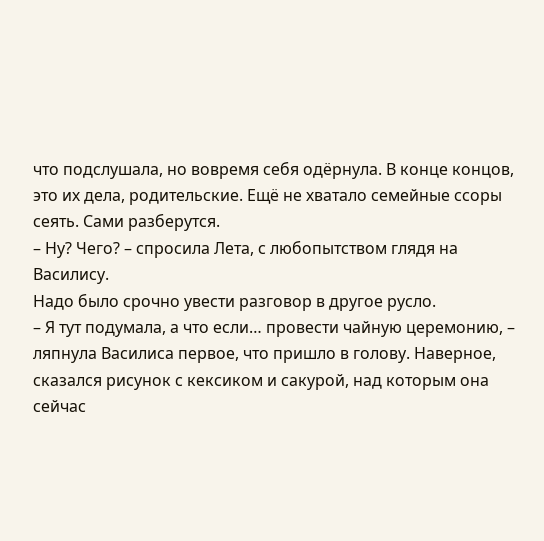что подслушала, но вовремя себя одёрнула. В конце концов, это их дела, родительские. Ещё не хватало семейные ссоры сеять. Сами разберутся.
– Ну? Чего? – спросила Лета, с любопытством глядя на Василису.
Надо было срочно увести разговор в другое русло.
– Я тут подумала, а что если… провести чайную церемонию, – ляпнула Василиса первое, что пришло в голову. Наверное, сказался рисунок с кексиком и сакурой, над которым она сейчас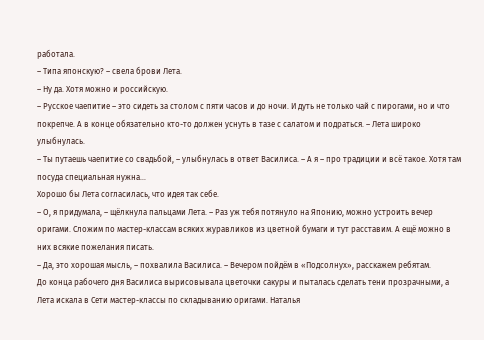работала.
– Типа японскую? – свела брови Лета.
– Ну да. Хотя можно и российскую.
– Русское чаепитие – это сидеть за столом с пяти часов и до ночи. И дуть не только чай с пирогами, но и что покрепче. А в конце обязательно кто-то должен уснуть в тазе с салатом и подраться. – Лета широко улыбнулась.
– Ты путаешь чаепитие со свадьбой, – улыбнулась в ответ Василиса. – А я – про традиции и всё такое. Хотя там посуда специальная нужна…
Хорошо бы Лета согласилась, что идея так себе.
– О, я придумала, – щёлкнула пальцами Лета. – Раз уж тебя потянуло на Японию, можно устроить вечер оригами. Сложим по мастер-классам всяких журавликов из цветной бумаги и тут расставим. А ещё можно в них всякие пожелания писать.
– Да, это хорошая мысль, – похвалила Василиса. – Вечером пойдём в «Подсолнух», расскажем ребятам.
До конца рабочего дня Василиса вырисовывала цветочки сакуры и пыталась сделать тени прозрачными, а Лета искала в Сети мастер-классы по складыванию оригами. Наталья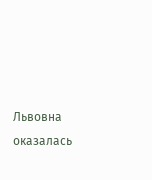Львовна оказалась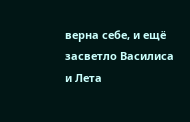верна себе, и ещё засветло Василиса и Лета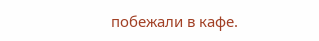побежали в кафе.